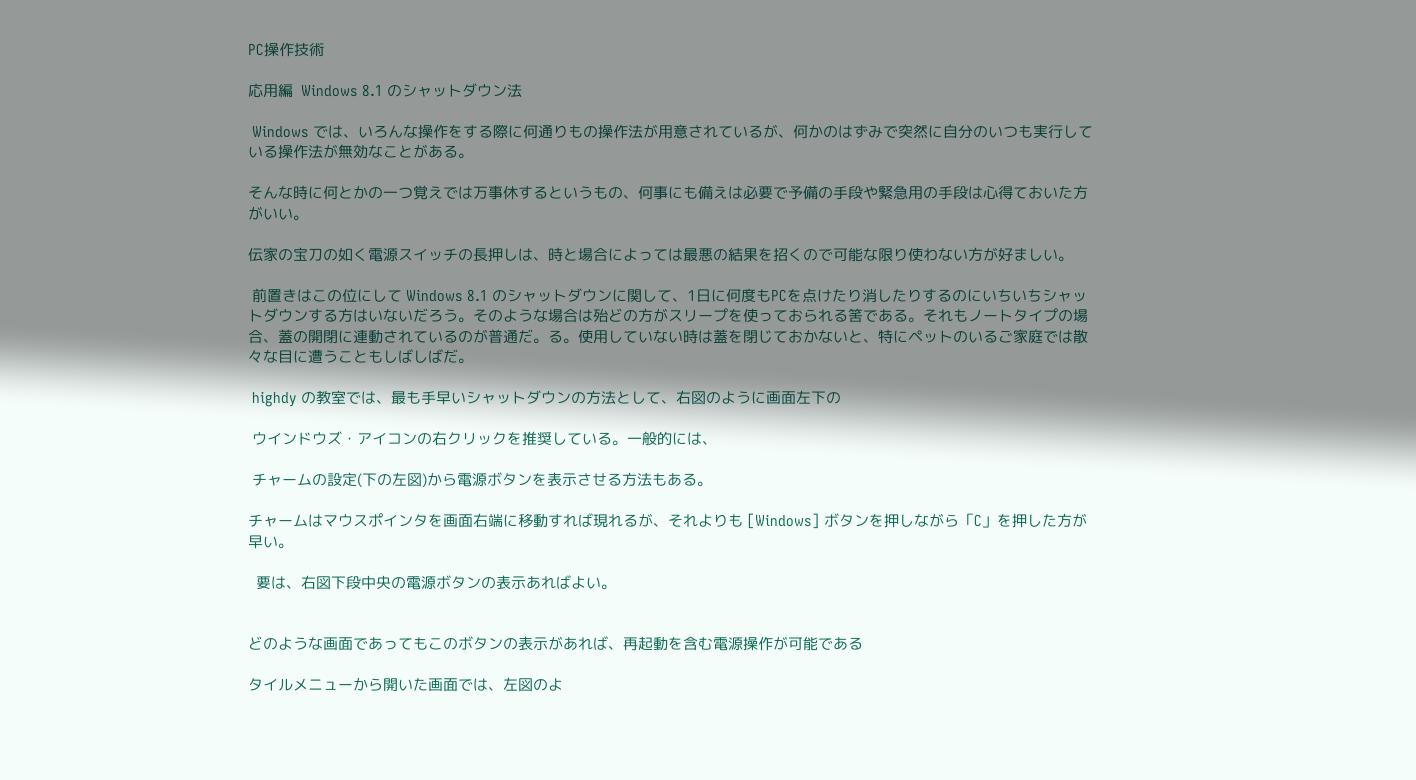PC操作技術

応用編  Windows 8.1 のシャットダウン法

 Windows では、いろんな操作をする際に何通りもの操作法が用意されているが、何かのはずみで突然に自分のいつも実行している操作法が無効なことがある。

そんな時に何とかの一つ覚えでは万事休するというもの、何事にも備えは必要で予備の手段や緊急用の手段は心得ておいた方がいい。

伝家の宝刀の如く電源スイッチの長押しは、時と場合によっては最悪の結果を招くので可能な限り使わない方が好ましい。

 前置きはこの位にして Windows 8.1 のシャットダウンに関して、1日に何度もPCを点けたり消したりするのにいちいちシャットダウンする方はいないだろう。そのような場合は殆どの方がスリープを使っておられる筈である。それもノートタイプの場合、蓋の開閉に連動されているのが普通だ。る。使用していない時は蓋を閉じておかないと、特にペットのいるご家庭では散々な目に遭うこともしばしばだ。

 highdy の教室では、最も手早いシャットダウンの方法として、右図のように画面左下の

 ウインドウズ・アイコンの右クリックを推奨している。一般的には、

 チャームの設定(下の左図)から電源ボタンを表示させる方法もある。

チャームはマウスポインタを画面右端に移動すれば現れるが、それよりも [Windows] ボタンを押しながら「C」を押した方が早い。

  要は、右図下段中央の電源ボタンの表示あればよい。


どのような画面であってもこのボタンの表示があれば、再起動を含む電源操作が可能である

タイルメニューから開いた画面では、左図のよ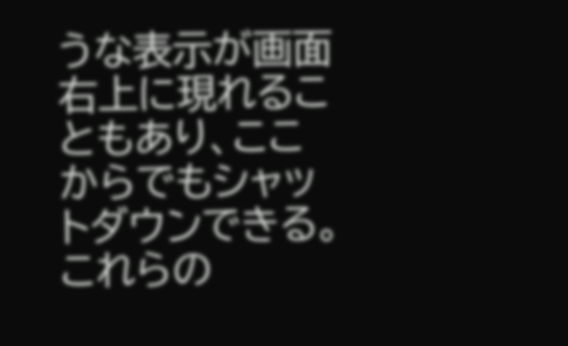うな表示が画面右上に現れることもあり、ここからでもシャットダウンできる。これらの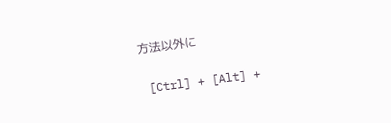方法以外に

 [Ctrl] + [Alt] +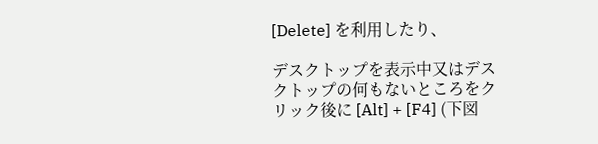[Delete] を利用したり、

デスクトップを表示中又はデスクトップの何もないところをクリック後に [Alt] + [F4] (下図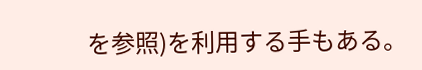を参照)を利用する手もある。